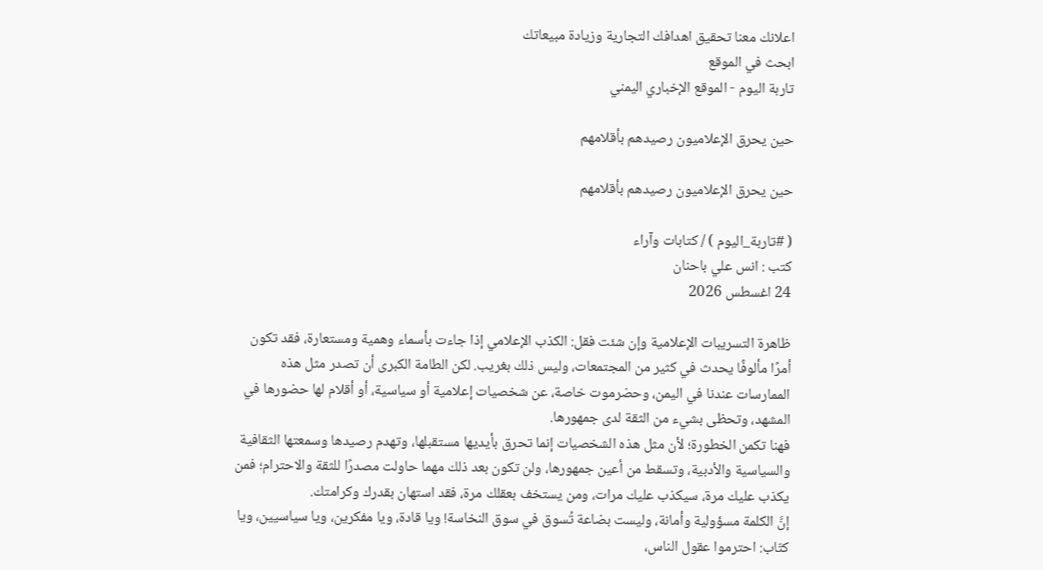اعلانك معنا تحقيق اهدافك التجارية وزيادة مبيعاتك
ابحث في الموقع
تاربة اليوم - الموقع الإخباري اليمني

حين يحرق الإعلاميون رصيدهم بأقلامهم

حين يحرق الإعلاميون رصيدهم بأقلامهم

( #تاربة_اليوم ) / كتابات وآراء
كتب : انس علي باحنان
24 اغسطس 2026

ظاهرة التسريبات الإعلامية وإن شئت فقل: الكذب الإعلامي إذا جاءت بأسماء وهمية ومستعارة، فقد تكون أمرًا مألوفًا يحدث في كثير من المجتمعات، وليس ذلك بغريب. لكن الطامة الكبرى أن تصدر مثل هذه الممارسات عندنا في اليمن، وحضرموت خاصة، عن شخصيات إعلامية أو سياسية، أو أقلام لها حضورها في المشهد، وتحظى بشيء من الثقة لدى جمهورها.
فهنا تكمن الخطورة؛ لأن مثل هذه الشخصيات إنما تحرق بأيديها مستقبلها، وتهدم رصيدها وسمعتها الثقافية والسياسية والأدبية، وتسقط من أعين جمهورها، ولن تكون بعد ذلك مهما حاولت مصدرًا للثقة والاحترام؛ فمن يكذب عليك مرة، سيكذب عليك مرات، ومن يستخف بعقلك مرة، فقد استهان بقدرك وكرامتك.
إنَّ الكلمة مسؤولية وأمانة، وليست بضاعة تُسوق في سوق النخاسة! ويا قادة، ويا مفكرين، ويا سياسيين، ويا كتّاب: احترموا عقول الناس،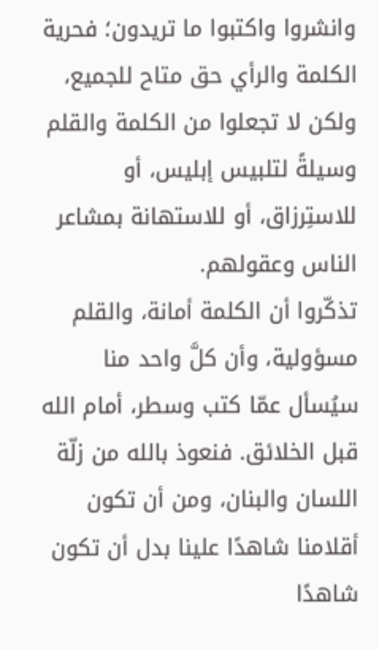وانشروا واكتبوا ما تريدون؛ فحرية الكلمة والرأي حق متاح للجميع، ولكن لا تجعلوا من الكلمة والقلم وسيلةً لتلبيس إبليس، أو للاستِرزاق، أو للاستهانة بمشاعر الناس وعقولهم.
تذكّروا أن الكلمة أمانة، والقلم مسؤولية، وأن كلَّ واحد منا سيُسأل عمّا كتب وسطر، أمام الله قبل الخلائق. فنعوذ بالله من زلّة اللسان والبنان، ومن أن تكون أقلامنا شاهدًا علينا بدل أن تكون شاهدًا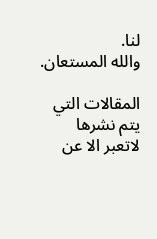لنا.
والله المستعان.

المقالات التي يتم نشرها لاتعبر الا عن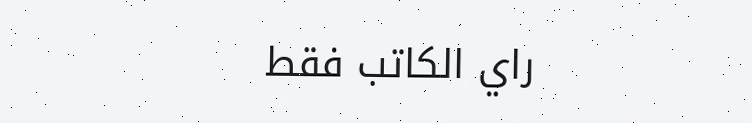راي الكاتب فقط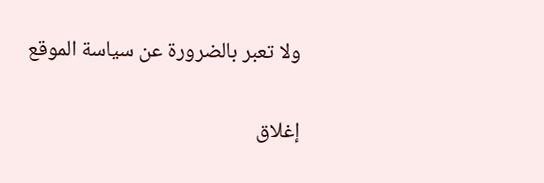ولا تعبر بالضرورة عن سياسة الموقع

إغلاق